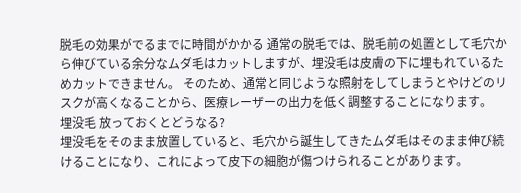脱毛の効果がでるまでに時間がかかる 通常の脱毛では、脱毛前の処置として毛穴から伸びている余分なムダ毛はカットしますが、埋没毛は皮膚の下に埋もれているためカットできません。 そのため、通常と同じような照射をしてしまうとやけどのリスクが高くなることから、医療レーザーの出力を低く調整することになります。
埋没毛 放っておくとどうなる?
埋没毛をそのまま放置していると、毛穴から誕生してきたムダ毛はそのまま伸び続けることになり、これによって皮下の細胞が傷つけられることがあります。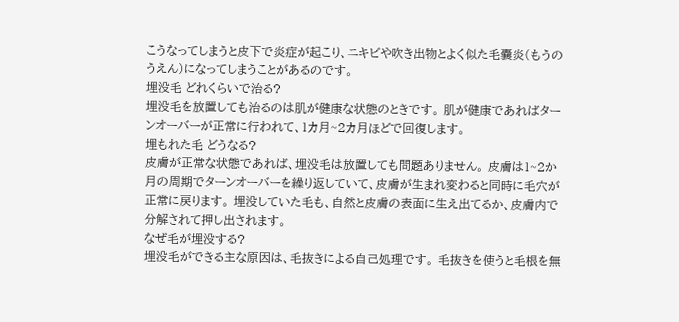こうなってしまうと皮下で炎症が起こり、ニキビや吹き出物とよく似た毛嚢炎(もうのうえん)になってしまうことがあるのです。
埋没毛 どれくらいで治る?
埋没毛を放置しても治るのは肌が健康な状態のときです。 肌が健康であればターンオーバーが正常に行われて、1カ月~2カ月ほどで回復します。
埋もれた毛 どうなる?
皮膚が正常な状態であれば、埋没毛は放置しても問題ありません。 皮膚は1~2か月の周期でターンオーバーを繰り返していて、皮膚が生まれ変わると同時に毛穴が正常に戻ります。 埋没していた毛も、自然と皮膚の表面に生え出てるか、皮膚内で分解されて押し出されます。
なぜ毛が埋没する?
埋没毛ができる主な原因は、毛抜きによる自己処理です。 毛抜きを使うと毛根を無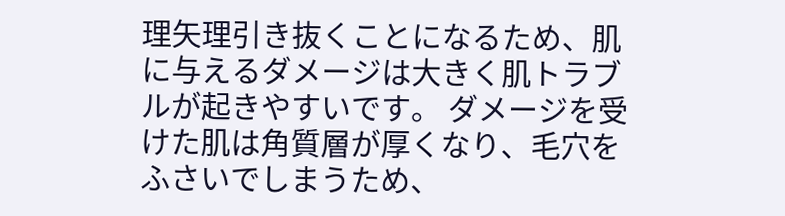理矢理引き抜くことになるため、肌に与えるダメージは大きく肌トラブルが起きやすいです。 ダメージを受けた肌は角質層が厚くなり、毛穴をふさいでしまうため、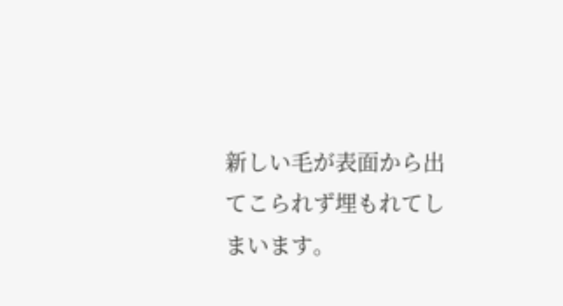新しい毛が表面から出てこられず埋もれてしまいます。